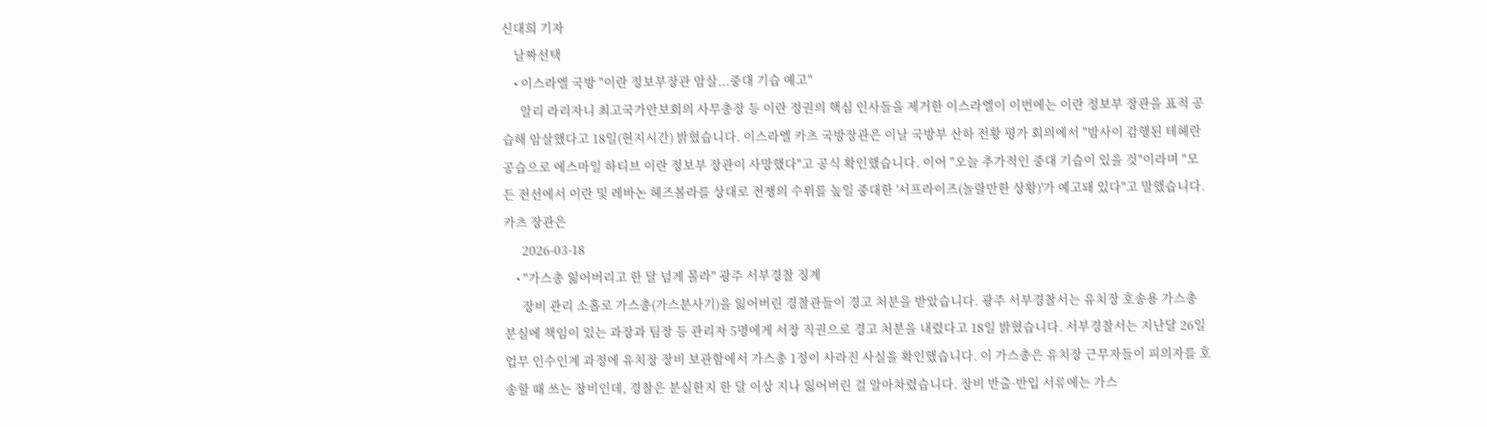신대희 기자
    날짜선택
    • 이스라엘 국방 "이란 정보부장관 암살...중대 기습 예고"
      알리 라리자니 최고국가안보회의 사무총장 등 이란 정권의 핵심 인사들을 제거한 이스라엘이 이번에는 이란 정보부 장관을 표적 공습해 암살했다고 18일(현지시간) 밝혔습니다. 이스라엘 카츠 국방장관은 이날 국방부 산하 전황 평가 회의에서 "밤사이 감행된 테헤란 공습으로 에스마일 하티브 이란 정보부 장관이 사망했다"고 공식 확인했습니다. 이어 "오늘 추가적인 중대 기습이 있을 것"이라며 "모든 전선에서 이란 및 레바논 헤즈볼라를 상대로 전쟁의 수위를 높일 중대한 '서프라이즈(놀랄만한 상황)'가 예고돼 있다"고 말했습니다. 카츠 장관은
      2026-03-18
    • "가스총 잃어버리고 한 달 넘게 몰라" 광주 서부경찰 징계
      장비 관리 소홀로 가스총(가스분사기)을 잃어버린 경찰관들이 경고 처분을 받았습니다. 광주 서부경찰서는 유치장 호송용 가스총 분실에 책임이 있는 과장과 팀장 등 관리자 5명에게 서장 직권으로 경고 처분을 내렸다고 18일 밝혔습니다. 서부경찰서는 지난달 26일 업무 인수인계 과정에 유치장 장비 보관함에서 가스총 1정이 사라진 사실을 확인했습니다. 이 가스총은 유치장 근무자들이 피의자를 호송할 때 쓰는 장비인데, 경찰은 분실한지 한 달 이상 지나 잃어버린 걸 알아차렸습니다. 장비 반출·반입 서류에는 가스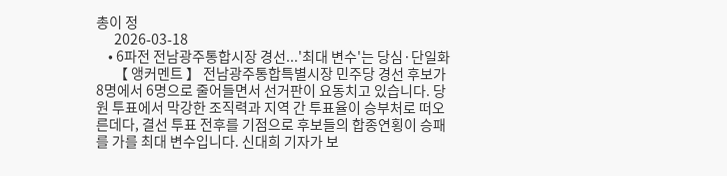총이 정
      2026-03-18
    • 6파전 전남광주통합시장 경선...'최대 변수'는 당심·단일화
      【 앵커멘트 】 전남광주통합특별시장 민주당 경선 후보가 8명에서 6명으로 줄어들면서 선거판이 요동치고 있습니다. 당원 투표에서 막강한 조직력과 지역 간 투표율이 승부처로 떠오른데다, 결선 투표 전후를 기점으로 후보들의 합종연횡이 승패를 가를 최대 변수입니다. 신대희 기자가 보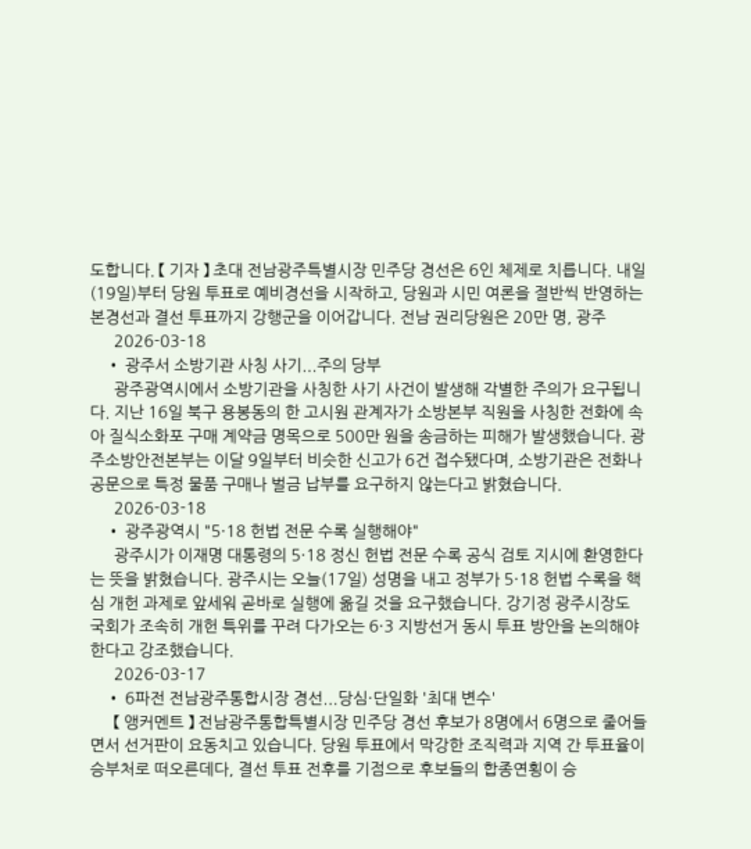도합니다. 【 기자 】 초대 전남광주특별시장 민주당 경선은 6인 체제로 치릅니다. 내일(19일)부터 당원 투표로 예비경선을 시작하고, 당원과 시민 여론을 절반씩 반영하는 본경선과 결선 투표까지 강행군을 이어갑니다. 전남 권리당원은 20만 명, 광주
      2026-03-18
    • 광주서 소방기관 사칭 사기...주의 당부
      광주광역시에서 소방기관을 사칭한 사기 사건이 발생해 각별한 주의가 요구됩니다. 지난 16일 북구 용봉동의 한 고시원 관계자가 소방본부 직원을 사칭한 전화에 속아 질식소화포 구매 계약금 명목으로 500만 원을 송금하는 피해가 발생했습니다. 광주소방안전본부는 이달 9일부터 비슷한 신고가 6건 접수됐다며, 소방기관은 전화나 공문으로 특정 물품 구매나 벌금 납부를 요구하지 않는다고 밝혔습니다.
      2026-03-18
    • 광주광역시 "5·18 헌법 전문 수록 실행해야"
      광주시가 이재명 대통령의 5·18 정신 헌법 전문 수록 공식 검토 지시에 환영한다는 뜻을 밝혔습니다. 광주시는 오늘(17일) 성명을 내고 정부가 5·18 헌법 수록을 핵심 개헌 과제로 앞세워 곧바로 실행에 옮길 것을 요구했습니다. 강기정 광주시장도 국회가 조속히 개헌 특위를 꾸려 다가오는 6·3 지방선거 동시 투표 방안을 논의해야 한다고 강조했습니다.
      2026-03-17
    • 6파전 전남광주통합시장 경선...당심·단일화 '최대 변수'
      【 앵커멘트 】 전남광주통합특별시장 민주당 경선 후보가 8명에서 6명으로 줄어들면서 선거판이 요동치고 있습니다. 당원 투표에서 막강한 조직력과 지역 간 투표율이 승부처로 떠오른데다, 결선 투표 전후를 기점으로 후보들의 합종연횡이 승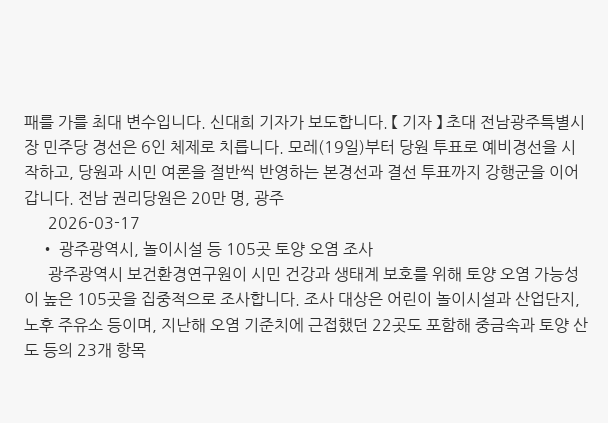패를 가를 최대 변수입니다. 신대희 기자가 보도합니다. 【 기자 】 초대 전남광주특별시장 민주당 경선은 6인 체제로 치릅니다. 모레(19일)부터 당원 투표로 예비경선을 시작하고, 당원과 시민 여론을 절반씩 반영하는 본경선과 결선 투표까지 강행군을 이어갑니다. 전남 권리당원은 20만 명, 광주
      2026-03-17
    • 광주광역시, 놀이시설 등 105곳 토양 오염 조사
      광주광역시 보건환경연구원이 시민 건강과 생태계 보호를 위해 토양 오염 가능성이 높은 105곳을 집중적으로 조사합니다. 조사 대상은 어린이 놀이시설과 산업단지, 노후 주유소 등이며, 지난해 오염 기준치에 근접했던 22곳도 포함해 중금속과 토양 산도 등의 23개 항목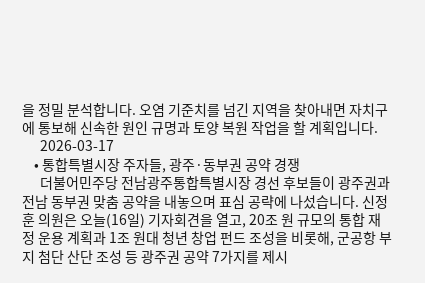을 정밀 분석합니다. 오염 기준치를 넘긴 지역을 찾아내면 자치구에 통보해 신속한 원인 규명과 토양 복원 작업을 할 계획입니다.
      2026-03-17
    • 통합특별시장 주자들, 광주·동부권 공약 경쟁
      더불어민주당 전남광주통합특별시장 경선 후보들이 광주권과 전남 동부권 맞춤 공약을 내놓으며 표심 공략에 나섰습니다. 신정훈 의원은 오늘(16일) 기자회견을 열고, 20조 원 규모의 통합 재정 운용 계획과 1조 원대 청년 창업 펀드 조성을 비롯해, 군공항 부지 첨단 산단 조성 등 광주권 공약 7가지를 제시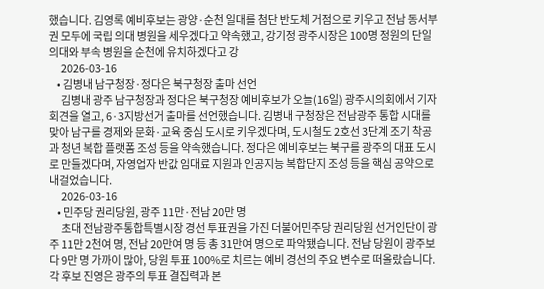했습니다. 김영록 예비후보는 광양·순천 일대를 첨단 반도체 거점으로 키우고 전남 동서부권 모두에 국립 의대 병원을 세우겠다고 약속했고, 강기정 광주시장은 100명 정원의 단일 의대와 부속 병원을 순천에 유치하겠다고 강
      2026-03-16
    • 김병내 남구청장·정다은 북구청장 출마 선언
      김병내 광주 남구청장과 정다은 북구청장 예비후보가 오늘(16일) 광주시의회에서 기자회견을 열고, 6·3지방선거 출마를 선언했습니다. 김병내 구청장은 전남광주 통합 시대를 맞아 남구를 경제와 문화·교육 중심 도시로 키우겠다며, 도시철도 2호선 3단계 조기 착공과 청년 복합 플랫폼 조성 등을 약속했습니다. 정다은 예비후보는 북구를 광주의 대표 도시로 만들겠다며, 자영업자 반값 임대료 지원과 인공지능 복합단지 조성 등을 핵심 공약으로 내걸었습니다.
      2026-03-16
    • 민주당 권리당원, 광주 11만·전남 20만 명
      초대 전남광주통합특별시장 경선 투표권을 가진 더불어민주당 권리당원 선거인단이 광주 11만 2천여 명, 전남 20만여 명 등 총 31만여 명으로 파악됐습니다. 전남 당원이 광주보다 9만 명 가까이 많아, 당원 투표 100%로 치르는 예비 경선의 주요 변수로 떠올랐습니다. 각 후보 진영은 광주의 투표 결집력과 본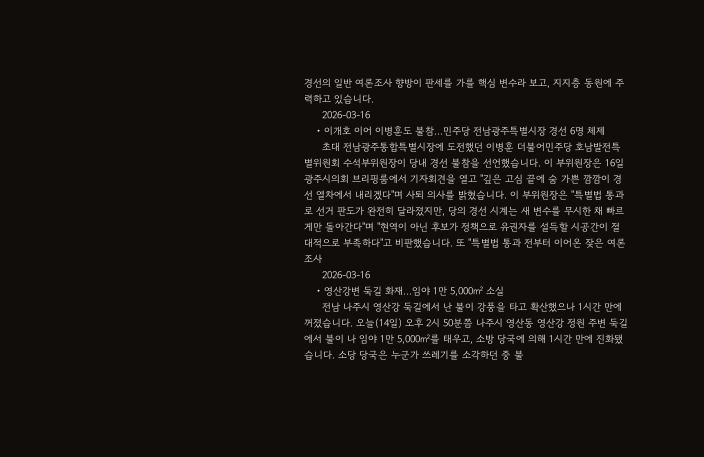경선의 일반 여론조사 향방이 판세를 가를 핵심 변수라 보고, 지지층 동원에 주력하고 있습니다.
      2026-03-16
    • 이개호 이어 이병훈도 불참…민주당 전남광주특별시장 경선 6명 체제
      초대 전남광주통합특별시장에 도전했던 이병훈 더불어민주당 호남발전특별위원회 수석부위원장이 당내 경선 불참을 선언했습니다. 이 부위원장은 16일 광주시의회 브리핑룸에서 기자회견을 열고 "깊은 고심 끝에 숨 가쁜 깜깜이 경선 열차에서 내리겠다"며 사퇴 의사를 밝혔습니다. 이 부위원장은 "특별법 통과로 선거 판도가 완전히 달라졌지만, 당의 경선 시계는 새 변수를 무시한 채 빠르게만 돌아간다"며 "현역이 아닌 후보가 정책으로 유권자를 설득할 시공간이 절대적으로 부족하다"고 비판했습니다. 또 "특별법 통과 전부터 이어온 잦은 여론조사
      2026-03-16
    • 영산강변 둑길 화재…임야 1만 5,000㎡ 소실
      전남 나주시 영산강 둑길에서 난 불이 강풍을 타고 확산했으나 1시간 만에 꺼졌습니다. 오늘(14일) 오후 2시 50분쯤 나주시 영산동 영산강 정원 주변 둑길에서 불이 나 임야 1만 5,000㎡를 태우고, 소방 당국에 의해 1시간 만에 진화됐습니다. 소당 당국은 누군가 쓰레기를 소각하던 중 불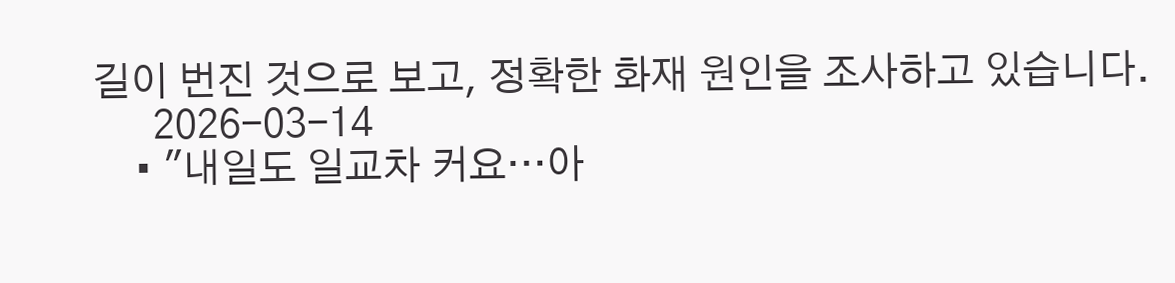길이 번진 것으로 보고, 정확한 화재 원인을 조사하고 있습니다.
      2026-03-14
    • "내일도 일교차 커요…아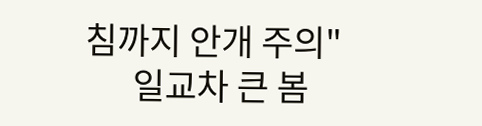침까지 안개 주의"
      일교차 큰 봄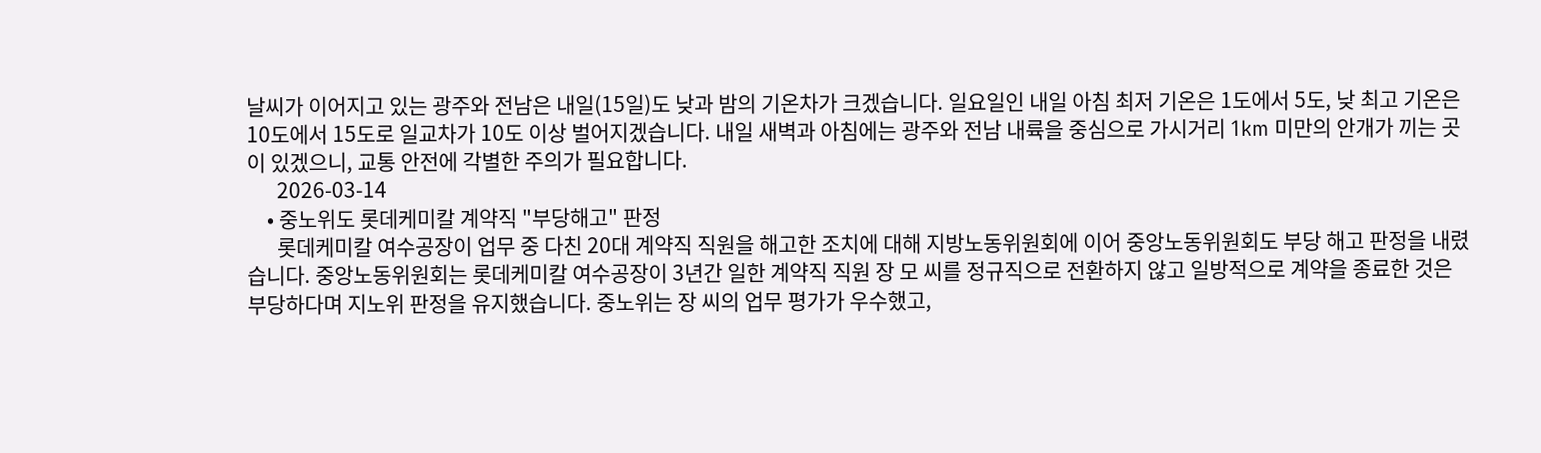날씨가 이어지고 있는 광주와 전남은 내일(15일)도 낮과 밤의 기온차가 크겠습니다. 일요일인 내일 아침 최저 기온은 1도에서 5도, 낮 최고 기온은 10도에서 15도로 일교차가 10도 이상 벌어지겠습니다. 내일 새벽과 아침에는 광주와 전남 내륙을 중심으로 가시거리 1km 미만의 안개가 끼는 곳이 있겠으니, 교통 안전에 각별한 주의가 필요합니다.
      2026-03-14
    • 중노위도 롯데케미칼 계약직 "부당해고" 판정
      롯데케미칼 여수공장이 업무 중 다친 20대 계약직 직원을 해고한 조치에 대해 지방노동위원회에 이어 중앙노동위원회도 부당 해고 판정을 내렸습니다. 중앙노동위원회는 롯데케미칼 여수공장이 3년간 일한 계약직 직원 장 모 씨를 정규직으로 전환하지 않고 일방적으로 계약을 종료한 것은 부당하다며 지노위 판정을 유지했습니다. 중노위는 장 씨의 업무 평가가 우수했고,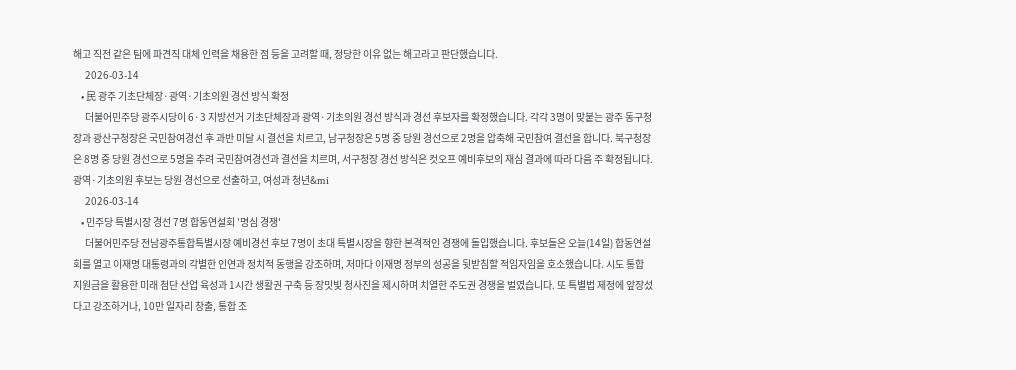해고 직전 같은 팀에 파견직 대체 인력을 채용한 점 등을 고려할 때, 정당한 이유 없는 해고라고 판단했습니다.
      2026-03-14
    • 民 광주 기초단체장·광역·기초의원 경선 방식 확정
      더불어민주당 광주시당이 6·3 지방선거 기초단체장과 광역·기초의원 경선 방식과 경선 후보자를 확정했습니다. 각각 3명이 맞붙는 광주 동구청장과 광산구청장은 국민참여경선 후 과반 미달 시 결선을 치르고, 남구청장은 5명 중 당원 경선으로 2명을 압축해 국민참여 결선을 합니다. 북구청장은 8명 중 당원 경선으로 5명을 추려 국민참여경선과 결선을 치르며, 서구청장 경선 방식은 컷오프 예비후보의 재심 결과에 따라 다음 주 확정됩니다. 광역·기초의원 후보는 당원 경선으로 선출하고, 여성과 청년&mi
      2026-03-14
    • 민주당 특별시장 경선 7명 합동연설회 '명심 경쟁'
      더불어민주당 전남광주통합특별시장 예비경선 후보 7명이 초대 특별시장을 향한 본격적인 경쟁에 돌입했습니다. 후보들은 오늘(14일) 합동연설회를 열고 이재명 대통령과의 각별한 인연과 정치적 동행을 강조하며, 저마다 이재명 정부의 성공을 뒷받침할 적임자임을 호소했습니다. 시도 통합 지원금을 활용한 미래 첨단 산업 육성과 1시간 생활권 구축 등 장밋빛 청사진을 제시하며 치열한 주도권 경쟁을 벌였습니다. 또 특별법 제정에 앞장섰다고 강조하거나, 10만 일자리 창출, 통합 조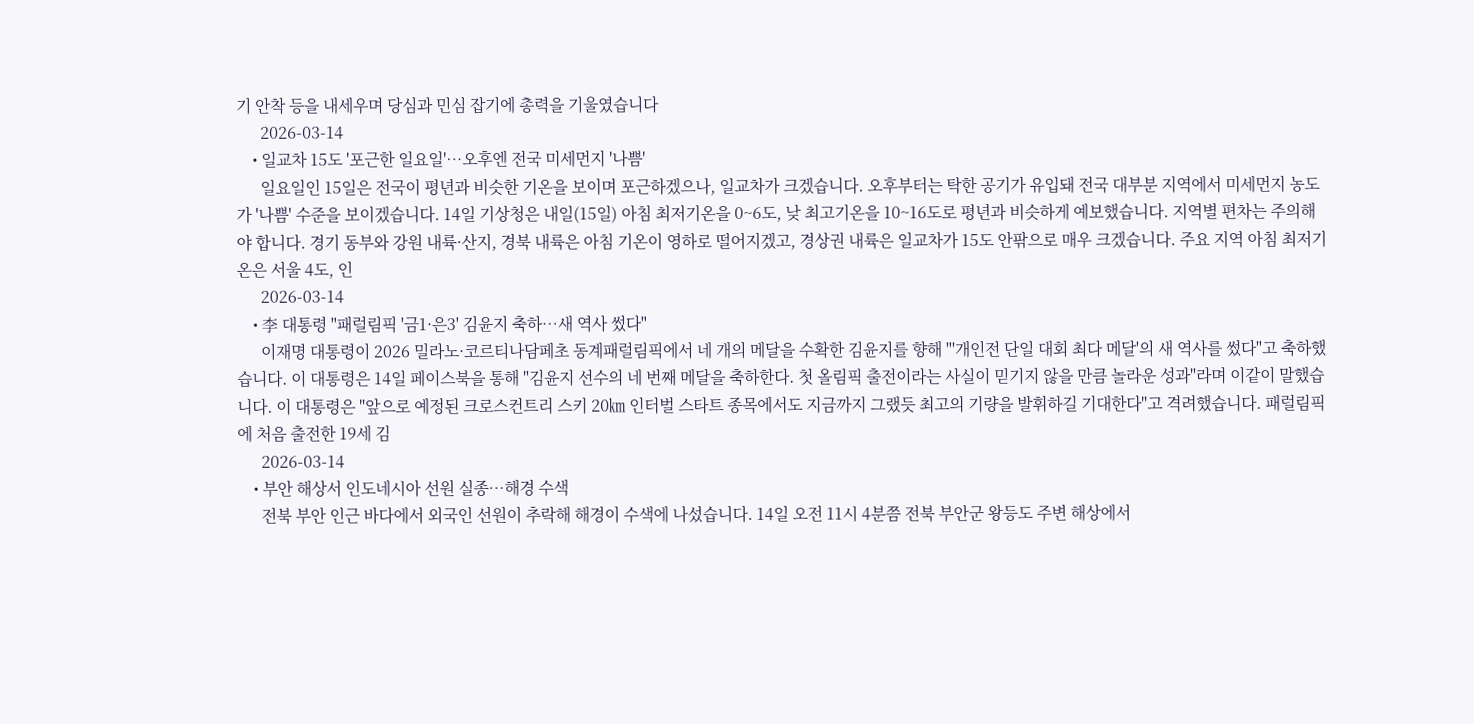기 안착 등을 내세우며 당심과 민심 잡기에 총력을 기울였습니다
      2026-03-14
    • 일교차 15도 '포근한 일요일'…오후엔 전국 미세먼지 '나쁨'
      일요일인 15일은 전국이 평년과 비슷한 기온을 보이며 포근하겠으나, 일교차가 크겠습니다. 오후부터는 탁한 공기가 유입돼 전국 대부분 지역에서 미세먼지 농도가 '나쁨' 수준을 보이겠습니다. 14일 기상청은 내일(15일) 아침 최저기온을 0~6도, 낮 최고기온을 10~16도로 평년과 비슷하게 예보했습니다. 지역별 편차는 주의해야 합니다. 경기 동부와 강원 내륙·산지, 경북 내륙은 아침 기온이 영하로 떨어지겠고, 경상권 내륙은 일교차가 15도 안팎으로 매우 크겠습니다. 주요 지역 아침 최저기온은 서울 4도, 인
      2026-03-14
    • 李 대통령 "패럴림픽 '금1·은3' 김윤지 축하…새 역사 썼다"
      이재명 대통령이 2026 밀라노·코르티나담페초 동계패럴림픽에서 네 개의 메달을 수확한 김윤지를 향해 "'개인전 단일 대회 최다 메달'의 새 역사를 썼다"고 축하했습니다. 이 대통령은 14일 페이스북을 통해 "김윤지 선수의 네 번째 메달을 축하한다. 첫 올림픽 출전이라는 사실이 믿기지 않을 만큼 놀라운 성과"라며 이같이 말했습니다. 이 대통령은 "앞으로 예정된 크로스컨트리 스키 20㎞ 인터벌 스타트 종목에서도 지금까지 그랬듯 최고의 기량을 발휘하길 기대한다"고 격려했습니다. 패럴림픽에 처음 출전한 19세 김
      2026-03-14
    • 부안 해상서 인도네시아 선원 실종…해경 수색
      전북 부안 인근 바다에서 외국인 선원이 추락해 해경이 수색에 나섰습니다. 14일 오전 11시 4분쯤 전북 부안군 왕등도 주변 해상에서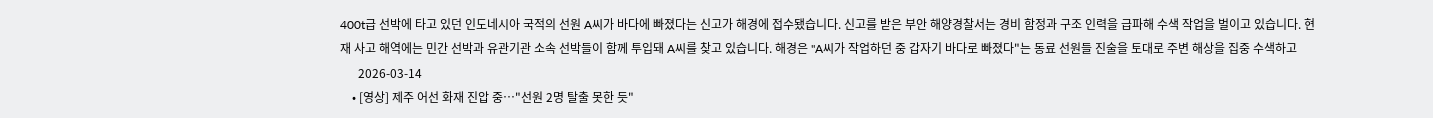400t급 선박에 타고 있던 인도네시아 국적의 선원 A씨가 바다에 빠졌다는 신고가 해경에 접수됐습니다. 신고를 받은 부안 해양경찰서는 경비 함정과 구조 인력을 급파해 수색 작업을 벌이고 있습니다. 현재 사고 해역에는 민간 선박과 유관기관 소속 선박들이 함께 투입돼 A씨를 찾고 있습니다. 해경은 "A씨가 작업하던 중 갑자기 바다로 빠졌다"는 동료 선원들 진술을 토대로 주변 해상을 집중 수색하고
      2026-03-14
    • [영상] 제주 어선 화재 진압 중…"선원 2명 탈출 못한 듯"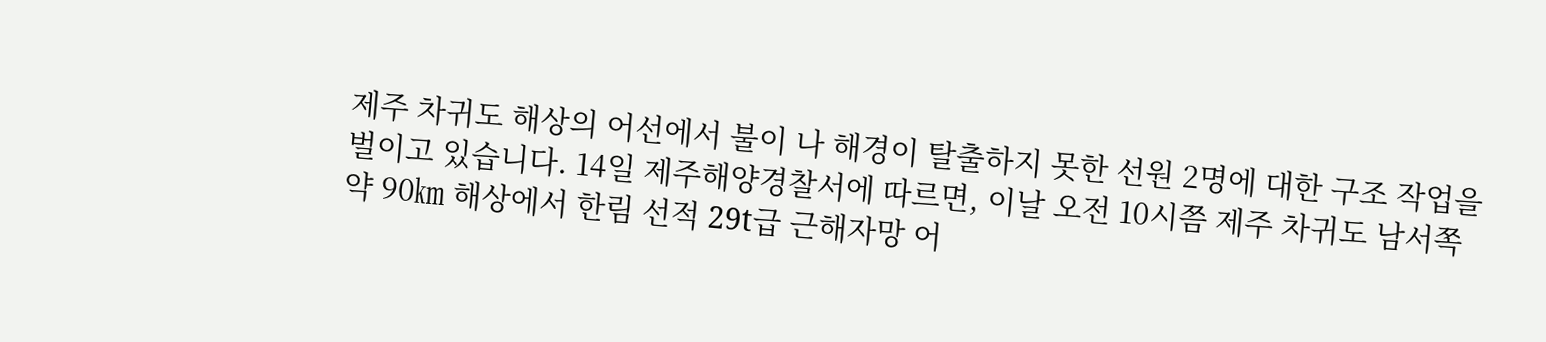제주 차귀도 해상의 어선에서 불이 나 해경이 탈출하지 못한 선원 2명에 대한 구조 작업을 벌이고 있습니다. 14일 제주해양경찰서에 따르면, 이날 오전 10시쯤 제주 차귀도 남서쪽 약 90㎞ 해상에서 한림 선적 29t급 근해자망 어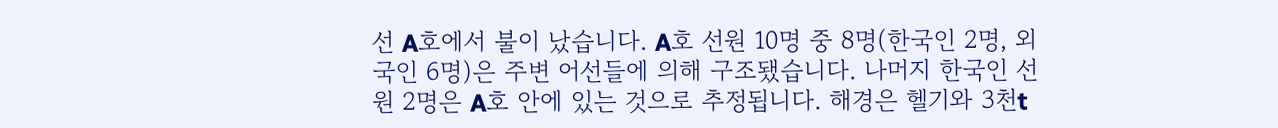선 A호에서 불이 났습니다. A호 선원 10명 중 8명(한국인 2명, 외국인 6명)은 주변 어선들에 의해 구조됐습니다. 나머지 한국인 선원 2명은 A호 안에 있는 것으로 추정됩니다. 해경은 헬기와 3천t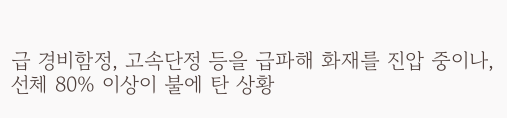급 경비함정, 고속단정 등을 급파해 화재를 진압 중이나, 선체 80% 이상이 불에 탄 상황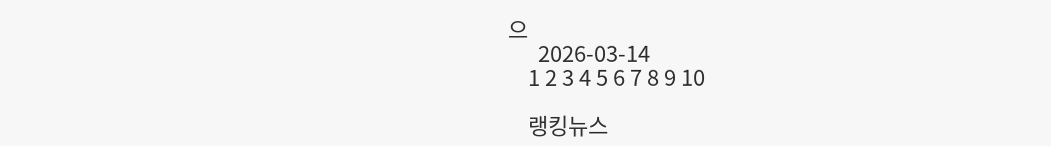으
      2026-03-14
    1 2 3 4 5 6 7 8 9 10

    랭킹뉴스